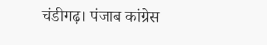चंडीगढ़। पंजाब कांग्रेस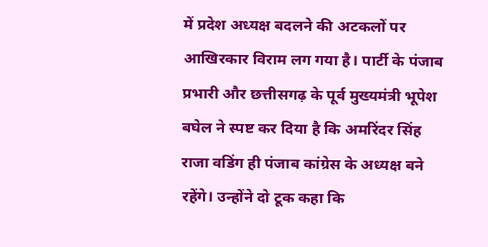में प्रदेश अध्यक्ष बदलने की अटकलों पर आखिरकार विराम लग गया है। पार्टी के पंजाब प्रभारी और छत्तीसगढ़ के पूर्व मुख्यमंत्री भूपेश बघेल ने स्पष्ट कर दिया है कि अमरिंदर सिंह राजा वडिंग ही पंजाब कांग्रेस के अध्यक्ष बने रहेंगे। उन्होंने दो टूक कहा कि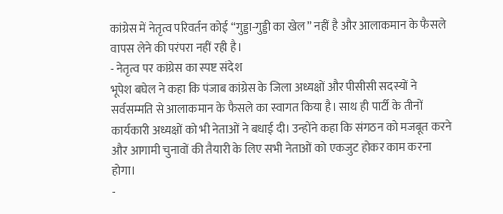कांग्रेस में नेतृत्व परिवर्तन कोई “गुड्डा-गुड्डी का खेल” नहीं है और आलाकमान के फैसले वापस लेने की परंपरा नहीं रही है।
- नेतृत्व पर कांग्रेस का स्पष्ट संदेश
भूपेश बघेल ने कहा कि पंजाब कांग्रेस के जिला अध्यक्षों और पीसीसी सदस्यों ने सर्वसम्मति से आलाकमान के फैसले का स्वागत किया है। साथ ही पार्टी के तीनों कार्यकारी अध्यक्षों को भी नेताओं ने बधाई दी। उन्होंने कहा कि संगठन को मजबूत करने और आगामी चुनावों की तैयारी के लिए सभी नेताओं को एकजुट होकर काम करना होगा।
-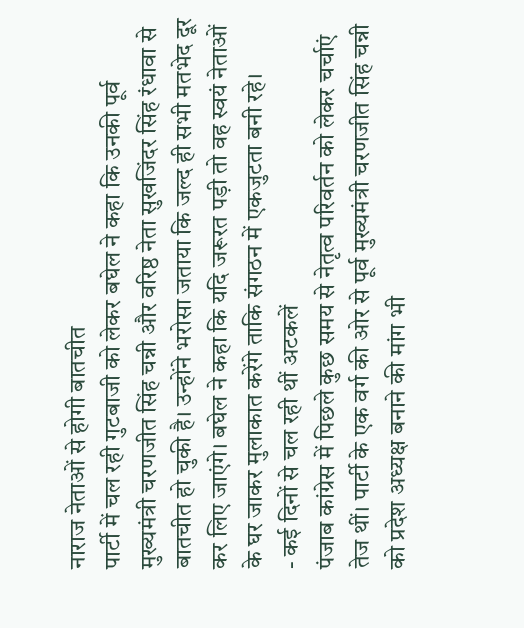नाराज नेताओं से होगी बातचीत
पार्टी में चल रही गुटबाजी को लेकर बघेल ने कहा कि उनकी पूर्व मुख्यमंत्री चरणजीत सिंह चन्नी और वरिष्ठ नेता सुखजिंदर सिंह रंधावा से बातचीत हो चुकी है। उन्होंने भरोसा जताया कि जल्द ही सभी मतभेद दूर कर लिए जाएंगे। बघेल ने कहा कि यदि जरूरत पड़ी तो वह स्वयं नेताओं के घर जाकर मुलाकात करेंगे ताकि संगठन में एकजुटता बनी रहे।
- कई दिनों से चल रही थीं अटकलें
पंजाब कांग्रेस में पिछले कुछ समय से नेतृत्व परिवर्तन को लेकर चर्चाएं तेज थीं। पार्टी के एक वर्ग की ओर से पूर्व मुख्यमंत्री चरणजीत सिंह चन्नी को प्रदेश अध्यक्ष बनाने की मांग भी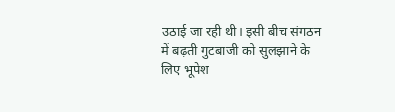उठाई जा रही थी। इसी बीच संगठन में बढ़ती गुटबाजी को सुलझाने के लिए भूपेश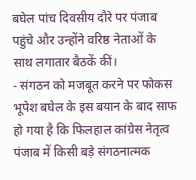बघेल पांच दिवसीय दौरे पर पंजाब पहुंचे और उन्होंने वरिष्ठ नेताओं के साथ लगातार बैठकें कीं।
- संगठन को मजबूत करने पर फोकस
भूपेश बघेल के इस बयान के बाद साफ हो गया है कि फिलहाल कांग्रेस नेतृत्व पंजाब में किसी बड़े संगठनात्मक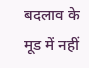बदलाव के मूड में नहीं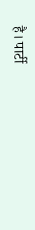है। पार्टी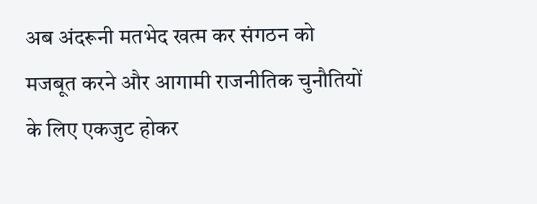अब अंदरूनी मतभेद खत्म कर संगठन को मजबूत करने और आगामी राजनीतिक चुनौतियों के लिए एकजुट होकर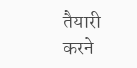तैयारी करने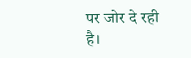पर जोर दे रही है।